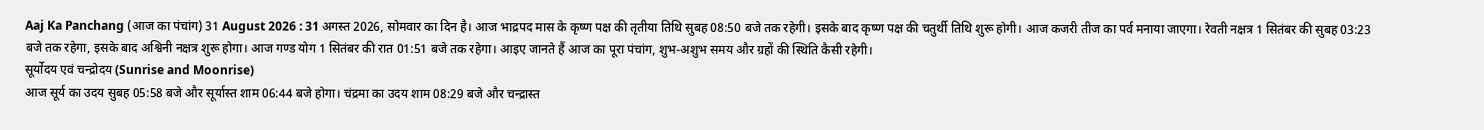Aaj Ka Panchang (आज का पंचांग) 31 August 2026 : 31 अगस्त 2026, सोमवार का दिन है। आज भाद्रपद मास के कृष्ण पक्ष की तृतीया तिथि सुबह 08:50 बजे तक रहेगी। इसके बाद कृष्ण पक्ष की चतुर्थी तिथि शुरू होगी। आज कजरी तीज का पर्व मनाया जाएगा। रेवती नक्षत्र 1 सितंबर की सुबह 03:23 बजे तक रहेगा, इसके बाद अश्विनी नक्षत्र शुरू होगा। आज गण्ड योग 1 सितंबर की रात 01:51 बजे तक रहेगा। आइए जानते हैं आज का पूरा पंचांग, शुभ-अशुभ समय और ग्रहों की स्थिति कैसी रहेगी।
सूर्योदय एवं चन्द्रोदय (Sunrise and Moonrise)
आज सूर्य का उदय सुबह 05:58 बजे और सूर्यास्त शाम 06:44 बजे होगा। चंद्रमा का उदय शाम 08:29 बजे और चन्द्रास्त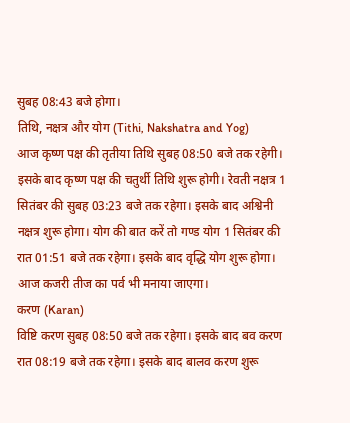सुबह 08:43 बजे होगा।
तिथि, नक्षत्र और योग (Tithi, Nakshatra and Yog)
आज कृष्ण पक्ष की तृतीया तिथि सुबह 08:50 बजे तक रहेगी। इसके बाद कृष्ण पक्ष की चतुर्थी तिथि शुरू होगी। रेवती नक्षत्र 1 सितंबर की सुबह 03:23 बजे तक रहेगा। इसके बाद अश्विनी नक्षत्र शुरू होगा। योग की बात करें तो गण्ड योग 1 सितंबर की रात 01:51 बजे तक रहेगा। इसके बाद वृद्धि योग शुरू होगा। आज कजरी तीज का पर्व भी मनाया जाएगा।
करण (Karan)
विष्टि करण सुबह 08:50 बजे तक रहेगा। इसके बाद बव करण रात 08:19 बजे तक रहेगा। इसके बाद बालव करण शुरू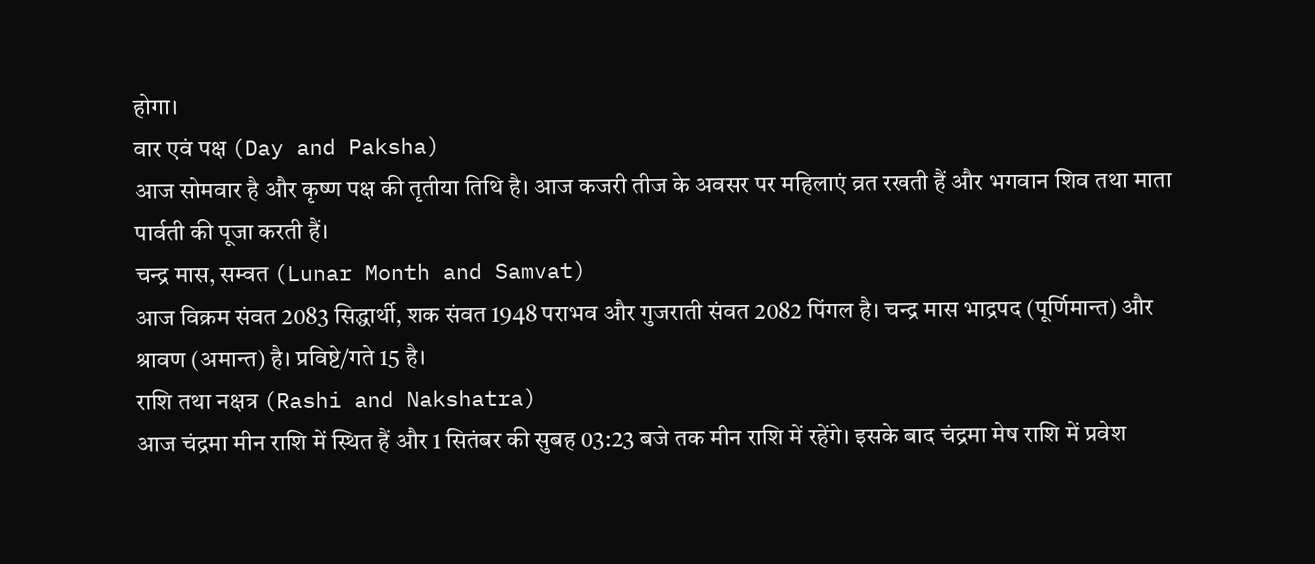होगा।
वार एवं पक्ष (Day and Paksha)
आज सोमवार है और कृष्ण पक्ष की तृतीया तिथि है। आज कजरी तीज के अवसर पर महिलाएं व्रत रखती हैं और भगवान शिव तथा माता पार्वती की पूजा करती हैं।
चन्द्र मास, सम्वत (Lunar Month and Samvat)
आज विक्रम संवत 2083 सिद्धार्थी, शक संवत 1948 पराभव और गुजराती संवत 2082 पिंगल है। चन्द्र मास भाद्रपद (पूर्णिमान्त) और श्रावण (अमान्त) है। प्रविष्टे/गते 15 है।
राशि तथा नक्षत्र (Rashi and Nakshatra)
आज चंद्रमा मीन राशि में स्थित हैं और 1 सितंबर की सुबह 03:23 बजे तक मीन राशि में रहेंगे। इसके बाद चंद्रमा मेष राशि में प्रवेश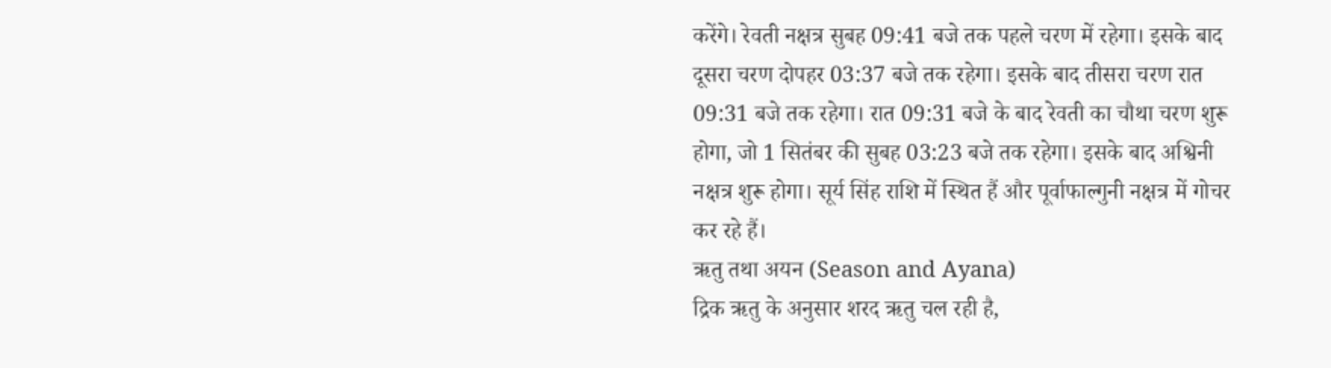करेंगे। रेवती नक्षत्र सुबह 09:41 बजे तक पहले चरण में रहेगा। इसके बाद दूसरा चरण दोपहर 03:37 बजे तक रहेगा। इसके बाद तीसरा चरण रात 09:31 बजे तक रहेगा। रात 09:31 बजे के बाद रेवती का चौथा चरण शुरू होगा, जो 1 सितंबर की सुबह 03:23 बजे तक रहेगा। इसके बाद अश्विनी नक्षत्र शुरू होगा। सूर्य सिंह राशि में स्थित हैं और पूर्वाफाल्गुनी नक्षत्र में गोचर कर रहे हैं।
ऋतु तथा अयन (Season and Ayana)
द्रिक ऋतु के अनुसार शरद ऋतु चल रही है,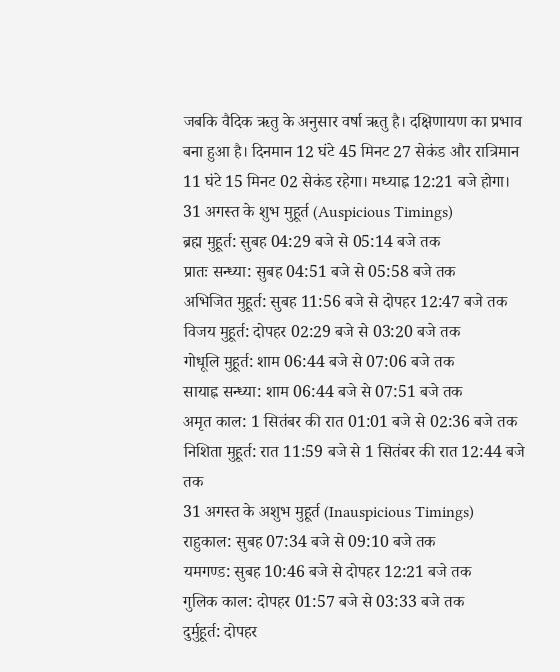जबकि वैदिक ऋतु के अनुसार वर्षा ऋतु है। दक्षिणायण का प्रभाव बना हुआ है। दिनमान 12 घंटे 45 मिनट 27 सेकंड और रात्रिमान 11 घंटे 15 मिनट 02 सेकंड रहेगा। मध्याह्न 12:21 बजे होगा।
31 अगस्त के शुभ मुहूर्त (Auspicious Timings)
ब्रह्म मुहूर्त: सुबह 04:29 बजे से 05:14 बजे तक
प्रातः सन्ध्या: सुबह 04:51 बजे से 05:58 बजे तक
अभिजित मुहूर्त: सुबह 11:56 बजे से दोपहर 12:47 बजे तक
विजय मुहूर्त: दोपहर 02:29 बजे से 03:20 बजे तक
गोधूलि मुहूर्त: शाम 06:44 बजे से 07:06 बजे तक
सायाह्न सन्ध्या: शाम 06:44 बजे से 07:51 बजे तक
अमृत काल: 1 सितंबर की रात 01:01 बजे से 02:36 बजे तक
निशिता मुहूर्त: रात 11:59 बजे से 1 सितंबर की रात 12:44 बजे तक
31 अगस्त के अशुभ मुहूर्त (Inauspicious Timings)
राहुकाल: सुबह 07:34 बजे से 09:10 बजे तक
यमगण्ड: सुबह 10:46 बजे से दोपहर 12:21 बजे तक
गुलिक काल: दोपहर 01:57 बजे से 03:33 बजे तक
दुर्मुहूर्त: दोपहर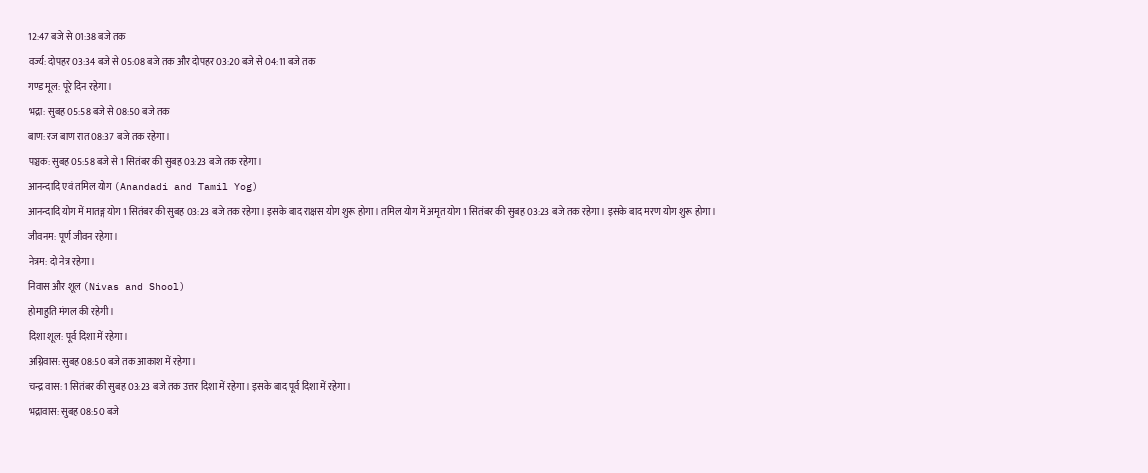12:47 बजे से 01:38 बजे तक
वर्ज्य: दोपहर 03:34 बजे से 05:08 बजे तक और दोपहर 03:20 बजे से 04:11 बजे तक
गण्ड मूल: पूरे दिन रहेगा।
भद्रा: सुबह 05:58 बजे से 08:50 बजे तक
बाण: रज बाण रात 08:37 बजे तक रहेगा।
पञ्चक: सुबह 05:58 बजे से 1 सितंबर की सुबह 03:23 बजे तक रहेगा।
आनन्दादि एवं तमिल योग (Anandadi and Tamil Yog)
आनन्दादि योग में मातङ्ग योग 1 सितंबर की सुबह 03:23 बजे तक रहेगा। इसके बाद राक्षस योग शुरू होगा। तमिल योग में अमृत योग 1 सितंबर की सुबह 03:23 बजे तक रहेगा। इसके बाद मरण योग शुरू होगा।
जीवनम: पूर्ण जीवन रहेगा।
नेत्रम: दो नेत्र रहेगा।
निवास और शूल (Nivas and Shool)
होमाहुति मंगल की रहेगी।
दिशा शूल: पूर्व दिशा में रहेगा।
अग्निवास: सुबह 08:50 बजे तक आकाश में रहेगा।
चन्द्र वास: 1 सितंबर की सुबह 03:23 बजे तक उत्तर दिशा में रहेगा। इसके बाद पूर्व दिशा में रहेगा।
भद्रावास: सुबह 08:50 बजे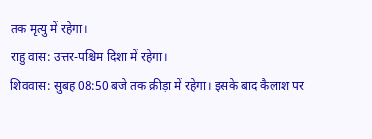तक मृत्यु में रहेगा।
राहु वास: उत्तर-पश्चिम दिशा में रहेगा।
शिववास: सुबह 08:50 बजे तक क्रीड़ा में रहेगा। इसके बाद कैलाश पर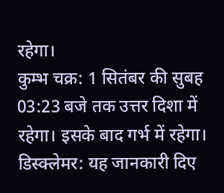रहेगा।
कुम्भ चक्र: 1 सितंबर की सुबह 03:23 बजे तक उत्तर दिशा में रहेगा। इसके बाद गर्भ में रहेगा।
डिस्क्लेमर: यह जानकारी दिए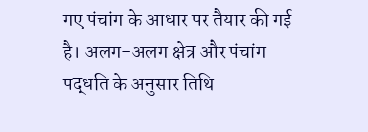गए पंचांग के आधार पर तैयार की गई है। अलग-अलग क्षेत्र और पंचांग पद्धति के अनुसार तिथि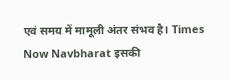एवं समय में मामूली अंतर संभव है। Times Now Navbharat इसकी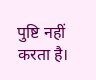पुष्टि नहीं करता है।